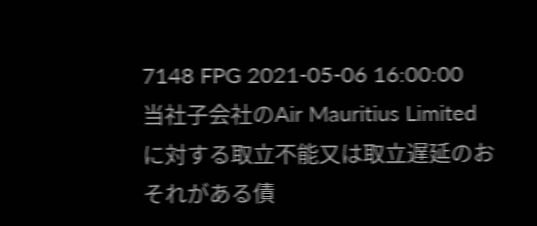7148 FPG 2021-05-06 16:00:00
当社子会社のAir Mauritius Limitedに対する取立不能又は取立遅延のおそれがある債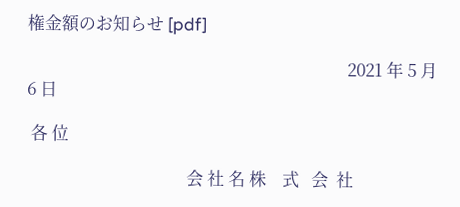権金額のお知らせ [pdf]

                                                                                2021 年 5 月 6 日

 各 位

                                        会 社 名 株    式   会  社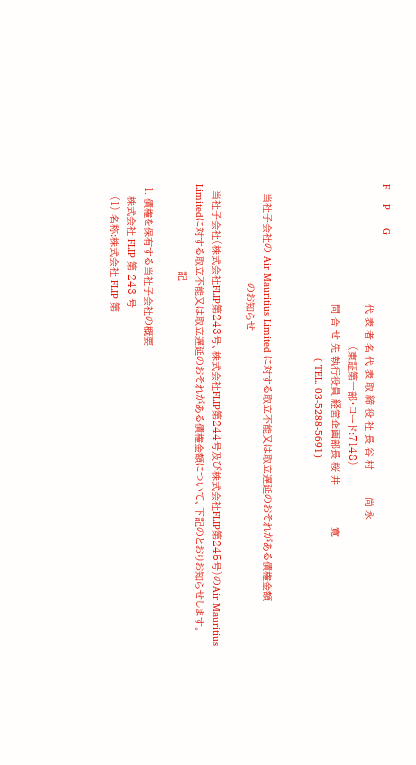F     P      G
                                        代 表 者 名 代 表 取 締 役 社 長 谷 村         尚 永
                                                      (東証第一部・コード:7148)
                                        問 合 せ 先 執行役員 経営企画部長 桜 井              寛
                                                          ( TEL. 03-5288-5691)


   当社子会社の Air Mauritius Limited に対する取立不能又は取立遅延のおそれがある債権金額
                                 のお知らせ

  当社子会社(株式会社FLIP第243号、株式会社FLIP第244号及び株式会社FLIP第245号)のAir Mauritius
Limitedに対する取立不能又は取立遅延のおそれがある債権金額について、下記のとおりお知らせします。
                             記

 1. 債権を保有する当社子会社の概要
    株式会社 FLIP 第 243 号
    (1) 名称:株式会社 FLIP 第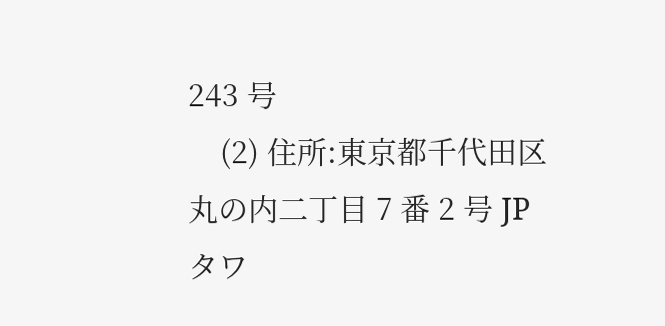243 号
    (2) 住所:東京都千代田区丸の内二丁目 7 番 2 号 JP タワ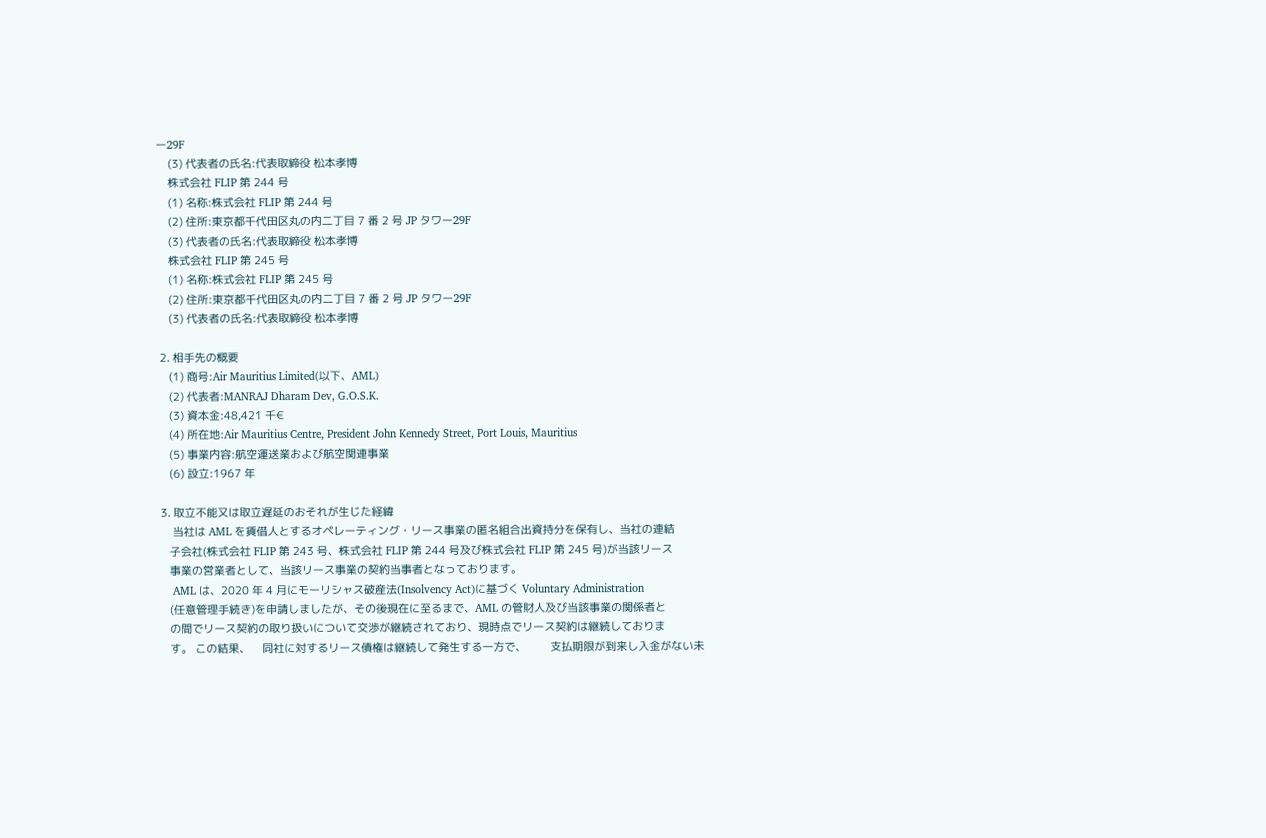ー29F
    (3) 代表者の氏名:代表取締役 松本孝博
    株式会社 FLIP 第 244 号
    (1) 名称:株式会社 FLIP 第 244 号
    (2) 住所:東京都千代田区丸の内二丁目 7 番 2 号 JP タワー29F
    (3) 代表者の氏名:代表取締役 松本孝博
    株式会社 FLIP 第 245 号
    (1) 名称:株式会社 FLIP 第 245 号
    (2) 住所:東京都千代田区丸の内二丁目 7 番 2 号 JP タワー29F
    (3) 代表者の氏名:代表取締役 松本孝博

 2. 相手先の概要
    (1) 商号:Air Mauritius Limited(以下、AML)
    (2) 代表者:MANRAJ Dharam Dev, G.O.S.K.
    (3) 資本金:48,421 千€
    (4) 所在地:Air Mauritius Centre, President John Kennedy Street, Port Louis, Mauritius
    (5) 事業内容:航空運送業および航空関連事業
    (6) 設立:1967 年

 3. 取立不能又は取立遅延のおそれが生じた経緯
     当社は AML を賃借人とするオペレーティング・リース事業の匿名組合出資持分を保有し、当社の連結
    子会社(株式会社 FLIP 第 243 号、株式会社 FLIP 第 244 号及び株式会社 FLIP 第 245 号)が当該リース
    事業の営業者として、当該リース事業の契約当事者となっております。
     AML は、2020 年 4 月にモーリシャス破産法(Insolvency Act)に基づく Voluntary Administration
    (任意管理手続き)を申請しましたが、その後現在に至るまで、AML の管財人及び当該事業の関係者と
    の間でリース契約の取り扱いについて交渉が継続されており、現時点でリース契約は継続しておりま
    す。 この結果、    同社に対するリース債権は継続して発生する一方で、        支払期限が到来し入金がない未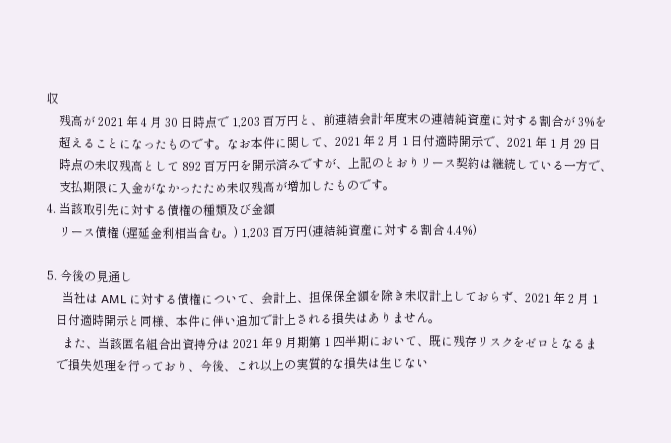収
    残高が 2021 年 4 月 30 日時点で 1,203 百万円と、前連結会計年度末の連結純資産に対する割合が 3%を
    超えることになったものです。なお本件に関して、2021 年 2 月 1 日付適時開示で、2021 年 1 月 29 日
    時点の未収残高として 892 百万円を開示済みですが、上記のとおりリース契約は継続している一方で、
    支払期限に入金がなかったため未収残高が増加したものです。
4. 当該取引先に対する債権の種類及び金額
    リース債権 (遅延金利相当含む。) 1,203 百万円(連結純資産に対する割合 4.4%)

5. 今後の見通し
     当社は AML に対する債権について、会計上、担保保全額を除き未収計上しておらず、2021 年 2 月 1
   日付適時開示と同様、本件に伴い追加で計上される損失はありません。
     また、当該匿名組合出資持分は 2021 年 9 月期第 1 四半期において、既に残存リスクをゼロとなるま
   で損失処理を行っており、今後、これ以上の実質的な損失は生じない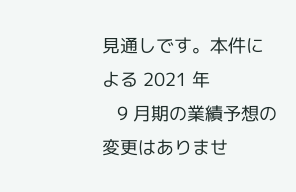見通しです。本件による 2021 年
   9 月期の業績予想の変更はありませ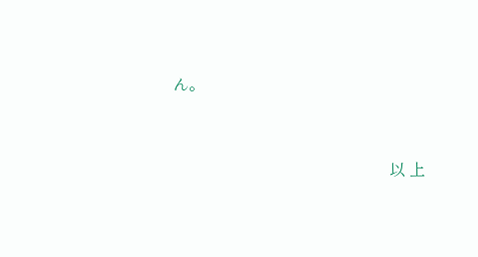ん。


                                                      以 上